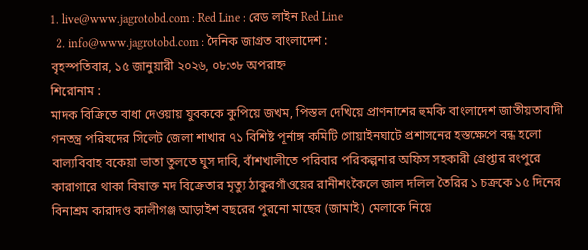1. live@www.jagrotobd.com : Red Line : রেড লাইন Red Line
  2. info@www.jagrotobd.com : দৈনিক জাগ্রত বাংলাদেশ :
বৃহস্পতিবার, ১৫ জানুয়ারী ২০২৬, ০৮:৩৮ অপরাহ্ন
শিরোনাম :
মাদক বিক্রিতে বাধা দেওয়ায় যুবককে কুপিয়ে জখম, পিস্তল দেখিয়ে প্রাণনাশের হুমকি বাংলাদেশ জাতীয়তাবাদী গনতন্ত্র পরিষদের সিলেট জেলা শাখার ৭১ বিশিষ্ট পূর্নাঙ্গ কমিটি গোয়াইনঘাটে প্রশাসনের হস্তক্ষেপে বন্ধ হলো বাল্যবিবাহ বকেয়া ভাতা তুলতে ঘুস দাবি, বাঁশখালীতে পরিবার পরিকল্পনার অফিস সহকারী গ্রেপ্তার রংপুরে কারাগারে থাকা বিষাক্ত মদ বিক্রেতার মৃত্যু ঠাকুরগাঁওয়ের রানীশংকৈলে জাল দলিল তৈরির ১ চক্রকে ১৫ দিনের বিনাশ্রম কারাদণ্ড কালীগঞ্জ আড়াইশ বছরের পুরনো মাছের (জামাই) মেলাকে নিয়ে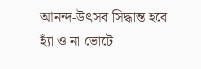আনন্দ-উৎসব সিদ্ধান্ত হবে হ্যাঁ ও না ভোটে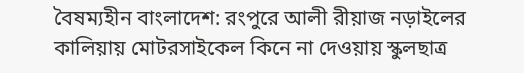বৈষম্যহীন বাংলাদেশ: রংপুরে আলী রীয়াজ নড়াইলের কালিয়ায় মোটরসাইকেল কিনে না দেওয়ায় স্কুলছাত্র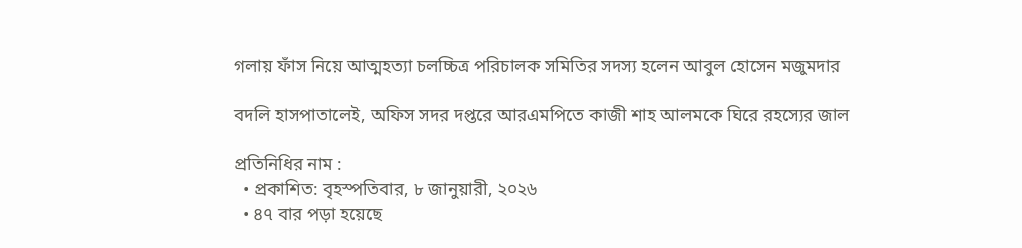গলায় ফাঁস নিয়ে আত্মহত্যা চলচ্চিত্র পরিচালক সমিতির সদস্য হলেন আবুল হোসেন মজুমদার

বদলি হাসপাতালেই, অফিস সদর দপ্তরে আরএমপিতে কাজী শাহ আলমকে ঘিরে রহস্যের জাল

প্রতিনিধির নাম :
  • প্রকাশিত: বৃহস্পতিবার, ৮ জানুয়ারী, ২০২৬
  • ৪৭ বার পড়া হয়েছে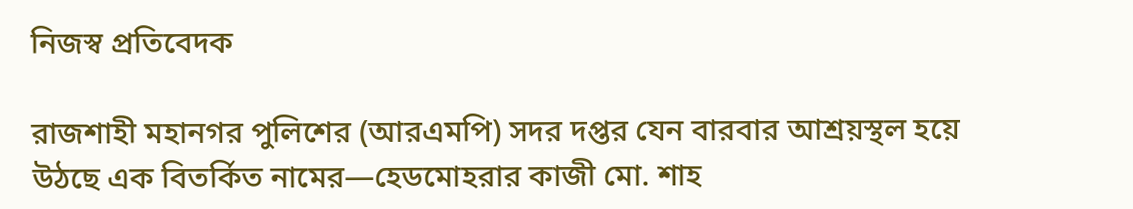নিজস্ব প্রতিবেদক

রাজশাহী মহানগর পুলিশের (আরএমপি) সদর দপ্তর যেন বারবার আশ্রয়স্থল হয়ে উঠছে এক বিতর্কিত নামের—হেডমোহরার কাজী মো. শাহ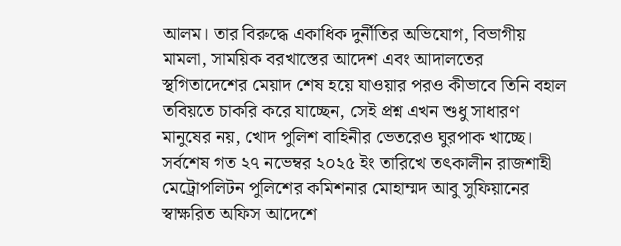আলম। তার বিরুদ্ধে একাধিক দুর্নীতির অভিযোগ, বিভাগীয় মামলা, সাময়িক বরখাস্তের আদেশ এবং আদালতের স্থগিতাদেশের মেয়াদ শেষ হয়ে যাওয়ার পরও কীভাবে তিনি বহাল তবিয়তে চাকরি করে যাচ্ছেন, সেই প্রশ্ন এখন শুধু সাধারণ মানুষের নয়, খোদ পুলিশ বাহিনীর ভেতরেও ঘুরপাক খাচ্ছে।
সর্বশেষ গত ২৭ নভেম্বর ২০২৫ ইং তারিখে তৎকালীন রাজশাহী মেট্রোপলিটন পুলিশের কমিশনার মোহাম্মদ আবু সুফিয়ানের স্বাক্ষরিত অফিস আদেশে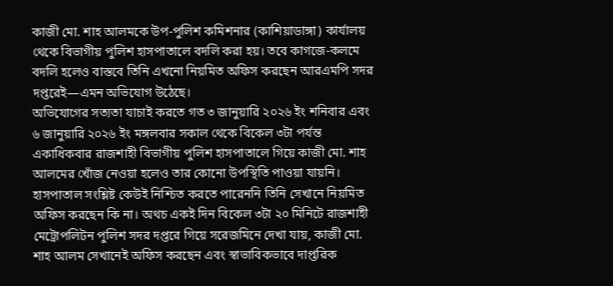কাজী মো. শাহ আলমকে উপ-পুলিশ কমিশনার (কাশিয়াডাঙ্গা) কার্যালয় থেকে বিভাগীয় পুলিশ হাসপাতালে বদলি করা হয়। তবে কাগজে-কলমে বদলি হলেও বাস্তবে তিনি এখনো নিয়মিত অফিস করছেন আরএমপি সদর দপ্তরেই—এমন অভিযোগ উঠেছে।
অভিযোগের সত্যতা যাচাই করতে গত ৩ জানুয়ারি ২০২৬ ইং শনিবার এবং ৬ জানুয়ারি ২০২৬ ইং মঙ্গলবার সকাল থেকে বিকেল ৩টা পর্যন্ত একাধিকবার রাজশাহী বিভাগীয় পুলিশ হাসপাতালে গিয়ে কাজী মো. শাহ আলমের খোঁজ নেওয়া হলেও তার কোনো উপস্থিতি পাওয়া যায়নি। হাসপাতাল সংশ্লিষ্ট কেউই নিশ্চিত করতে পারেননি তিনি সেখানে নিয়মিত অফিস করছেন কি না। অথচ একই দিন বিকেল ৩টা ২০ মিনিটে রাজশাহী মেট্রোপলিটন পুলিশ সদর দপ্তরে গিয়ে সরেজমিনে দেখা যায়, কাজী মো. শাহ আলম সেখানেই অফিস করছেন এবং স্বাভাবিকভাবে দাপ্তরিক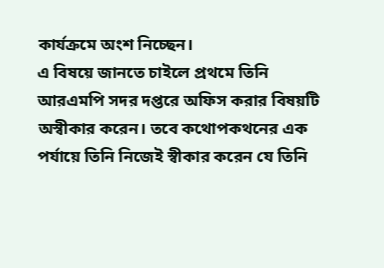কার্যক্রমে অংশ নিচ্ছেন।
এ বিষয়ে জানতে চাইলে প্রথমে তিনি আরএমপি সদর দপ্তরে অফিস করার বিষয়টি অস্বীকার করেন। তবে কথোপকথনের এক পর্যায়ে তিনি নিজেই স্বীকার করেন যে তিনি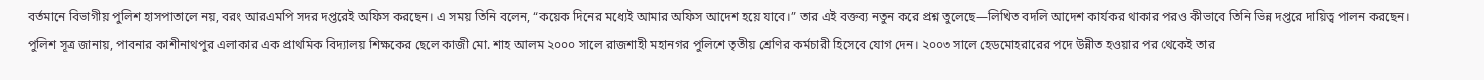বর্তমানে বিভাগীয় পুলিশ হাসপাতালে নয়, বরং আরএমপি সদর দপ্তরেই অফিস করছেন। এ সময় তিনি বলেন, “কয়েক দিনের মধ্যেই আমার অফিস আদেশ হয়ে যাবে।” তার এই বক্তব্য নতুন করে প্রশ্ন তুলেছে—লিখিত বদলি আদেশ কার্যকর থাকার পরও কীভাবে তিনি ভিন্ন দপ্তরে দায়িত্ব পালন করছেন।
পুলিশ সূত্র জানায়, পাবনার কাশীনাথপুর এলাকার এক প্রাথমিক বিদ্যালয় শিক্ষকের ছেলে কাজী মো. শাহ আলম ২০০০ সালে রাজশাহী মহানগর পুলিশে তৃতীয় শ্রেণির কর্মচারী হিসেবে যোগ দেন। ২০০৩ সালে হেডমোহরারের পদে উন্নীত হওয়ার পর থেকেই তার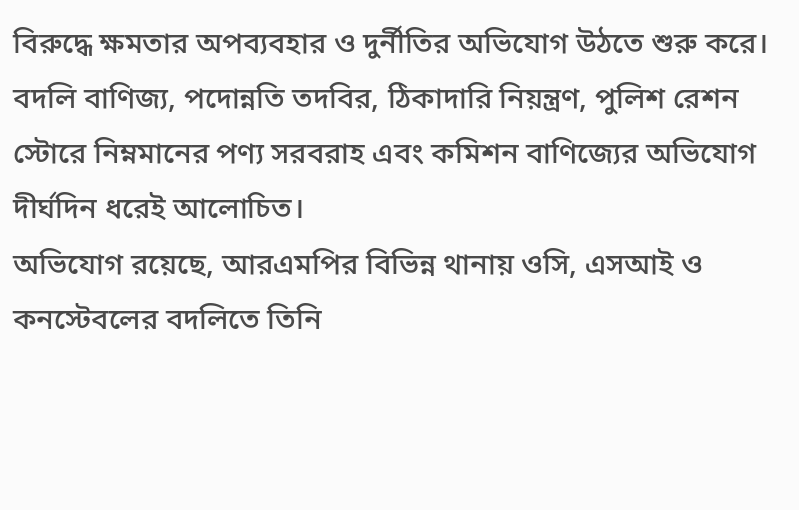বিরুদ্ধে ক্ষমতার অপব্যবহার ও দুর্নীতির অভিযোগ উঠতে শুরু করে। বদলি বাণিজ্য, পদোন্নতি তদবির, ঠিকাদারি নিয়ন্ত্রণ, পুলিশ রেশন স্টোরে নিম্নমানের পণ্য সরবরাহ এবং কমিশন বাণিজ্যের অভিযোগ দীর্ঘদিন ধরেই আলোচিত।
অভিযোগ রয়েছে, আরএমপির বিভিন্ন থানায় ওসি, এসআই ও কনস্টেবলের বদলিতে তিনি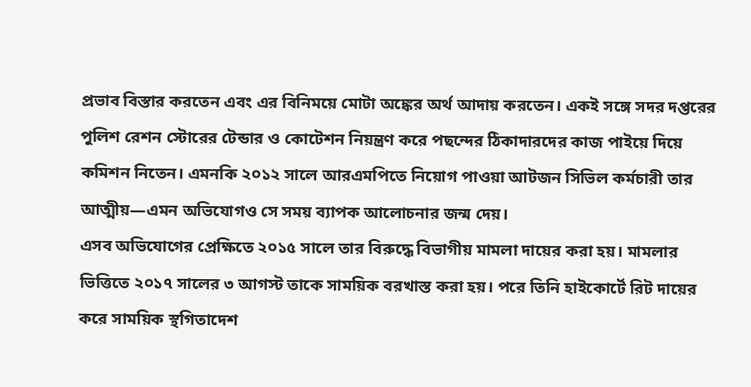প্রভাব বিস্তার করতেন এবং এর বিনিময়ে মোটা অঙ্কের অর্থ আদায় করতেন। একই সঙ্গে সদর দপ্তরের পুলিশ রেশন স্টোরের টেন্ডার ও কোটেশন নিয়ন্ত্রণ করে পছন্দের ঠিকাদারদের কাজ পাইয়ে দিয়ে কমিশন নিতেন। এমনকি ২০১২ সালে আরএমপিতে নিয়োগ পাওয়া আটজন সিভিল কর্মচারী তার আত্মীয়—এমন অভিযোগও সে সময় ব্যাপক আলোচনার জন্ম দেয়।
এসব অভিযোগের প্রেক্ষিতে ২০১৫ সালে তার বিরুদ্ধে বিভাগীয় মামলা দায়ের করা হয়। মামলার ভিত্তিতে ২০১৭ সালের ৩ আগস্ট তাকে সাময়িক বরখাস্ত করা হয়। পরে তিনি হাইকোর্টে রিট দায়ের করে সাময়িক স্থগিতাদেশ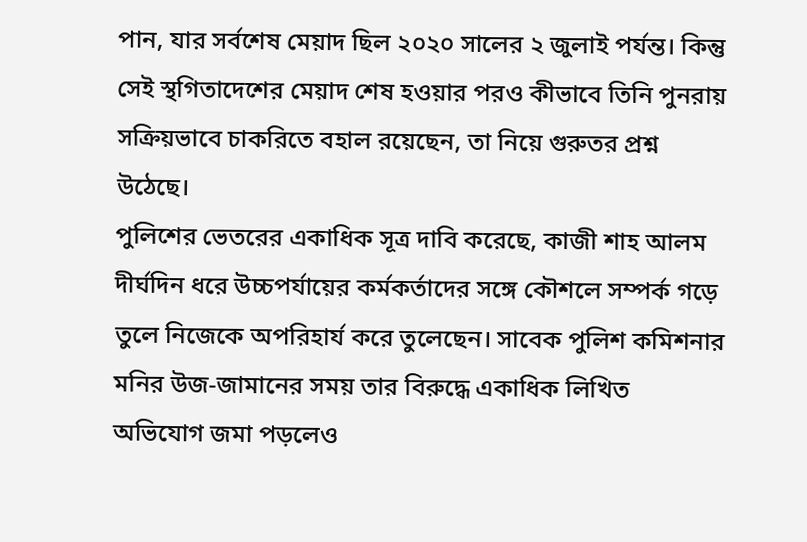পান, যার সর্বশেষ মেয়াদ ছিল ২০২০ সালের ২ জুলাই পর্যন্ত। কিন্তু সেই স্থগিতাদেশের মেয়াদ শেষ হওয়ার পরও কীভাবে তিনি পুনরায় সক্রিয়ভাবে চাকরিতে বহাল রয়েছেন, তা নিয়ে গুরুতর প্রশ্ন উঠেছে।
পুলিশের ভেতরের একাধিক সূত্র দাবি করেছে, কাজী শাহ আলম দীর্ঘদিন ধরে উচ্চপর্যায়ের কর্মকর্তাদের সঙ্গে কৌশলে সম্পর্ক গড়ে তুলে নিজেকে অপরিহার্য করে তুলেছেন। সাবেক পুলিশ কমিশনার মনির উজ-জামানের সময় তার বিরুদ্ধে একাধিক লিখিত অভিযোগ জমা পড়লেও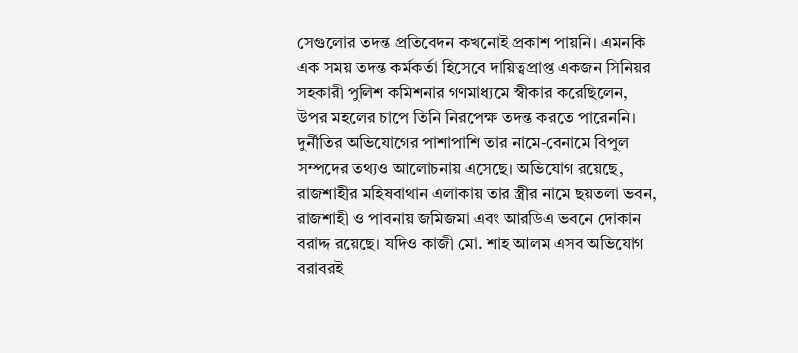সেগুলোর তদন্ত প্রতিবেদন কখনোই প্রকাশ পায়নি। এমনকি এক সময় তদন্ত কর্মকর্তা হিসেবে দায়িত্বপ্রাপ্ত একজন সিনিয়র সহকারী পুলিশ কমিশনার গণমাধ্যমে স্বীকার করেছিলেন, উপর মহলের চাপে তিনি নিরপেক্ষ তদন্ত করতে পারেননি।
দুর্নীতির অভিযোগের পাশাপাশি তার নামে-বেনামে বিপুল সম্পদের তথ্যও আলোচনায় এসেছে। অভিযোগ রয়েছে, রাজশাহীর মহিষবাথান এলাকায় তার স্ত্রীর নামে ছয়তলা ভবন, রাজশাহী ও পাবনায় জমিজমা এবং আরডিএ ভবনে দোকান বরাদ্দ রয়েছে। যদিও কাজী মো. শাহ আলম এসব অভিযোগ বরাবরই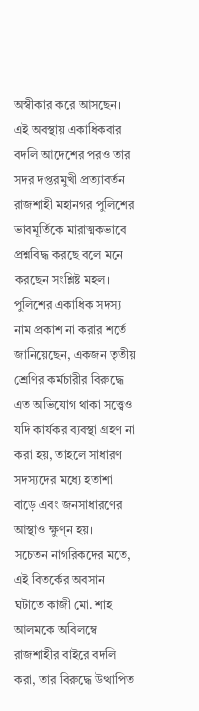অস্বীকার করে আসছেন।
এই অবস্থায় একাধিকবার বদলি আদেশের পরও তার সদর দপ্তরমুখী প্রত্যাবর্তন রাজশাহী মহানগর পুলিশের ভাবমূর্তিকে মারাত্মকভাবে প্রশ্নবিদ্ধ করছে বলে মনে করছেন সংশ্লিষ্ট মহল। পুলিশের একাধিক সদস্য নাম প্রকাশ না করার শর্তে জানিয়েছেন, একজন তৃতীয় শ্রেণির কর্মচারীর বিরুদ্ধে এত অভিযোগ থাকা সত্ত্বেও যদি কার্যকর ব্যবস্থা গ্রহণ না করা হয়, তাহলে সাধারণ সদস্যদের মধ্যে হতাশা বাড়ে এবং জনসাধারণের আস্থাও ক্ষুণ্ন হয়।
সচেতন নাগরিকদের মতে, এই বিতর্কের অবসান ঘটাতে কাজী মো. শাহ আলমকে অবিলম্বে রাজশাহীর বাইরে বদলি করা, তার বিরুদ্ধে উত্থাপিত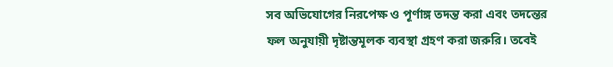সব অভিযোগের নিরপেক্ষ ও পূর্ণাঙ্গ তদন্ত করা এবং তদন্তের ফল অনুযায়ী দৃষ্টান্তমূলক ব্যবস্থা গ্রহণ করা জরুরি। তবেই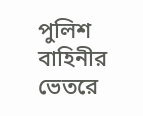পুলিশ বাহিনীর ভেতরে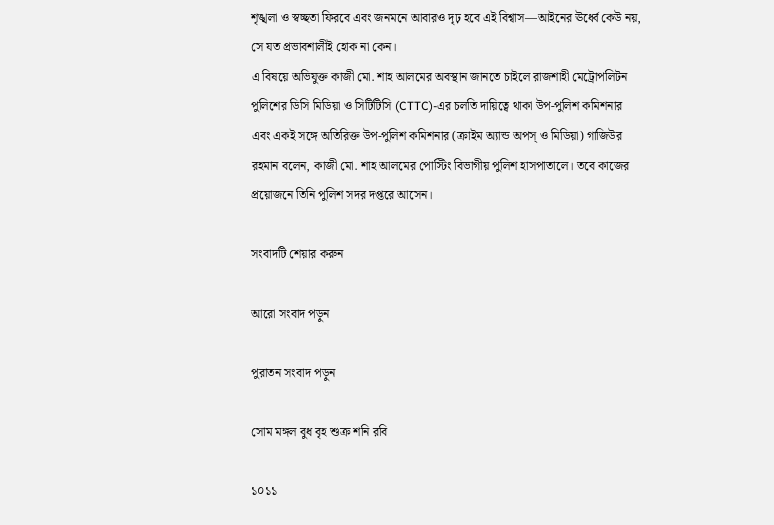শৃঙ্খলা ও স্বচ্ছতা ফিরবে এবং জনমনে আবারও দৃঢ় হবে এই বিশ্বাস—আইনের ঊর্ধ্বে কেউ নয়, সে যত প্রভাবশালীই হোক না কেন।
এ বিষয়ে অভিযুক্ত কাজী মো. শাহ আলমের অবস্থান জানতে চাইলে রাজশাহী মেট্রোপলিটন পুলিশের ডিসি মিডিয়া ও সিটিটিসি (CTTC)-এর চলতি দায়িত্বে থাকা উপ-পুলিশ কমিশনার এবং একই সঙ্গে অতিরিক্ত উপ-পুলিশ কমিশনার (ক্রাইম অ্যান্ড অপস্ ও মিডিয়া) গাজিউর রহমান বলেন, কাজী মো. শাহ আলমের পোস্টিং বিভাগীয় পুলিশ হাসপাতালে। তবে কাজের প্রয়োজনে তিনি পুলিশ সদর দপ্তরে আসেন।

সংবাদটি শেয়ার করুন

আরো সংবাদ পড়ুন

পুরাতন সংবাদ পড়ুন

সোম মঙ্গল বুধ বৃহ শুক্র শনি রবি

১০১১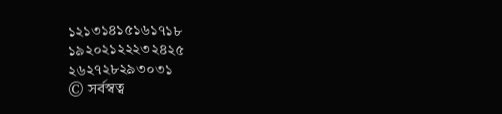১২১৩১৪১৫১৬১৭১৮
১৯২০২১২২২৩২৪২৫
২৬২৭২৮২৯৩০৩১
© সর্বস্বত্ব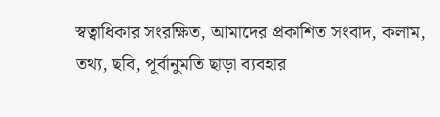স্বত্বাধিকার সংরক্ষিত, আমাদের প্রকাশিত সংবাদ, কলাম, তথ্য, ছবি, পূর্বানুমতি ছাড়া ব্যবহার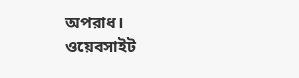অপরাধ।
ওয়েবসাইট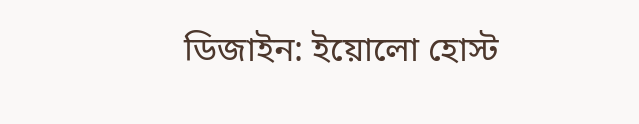ডিজাইন: ইয়োলো হোস্ট